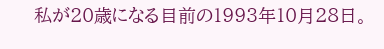私が20歳になる目前の1993年10月28日。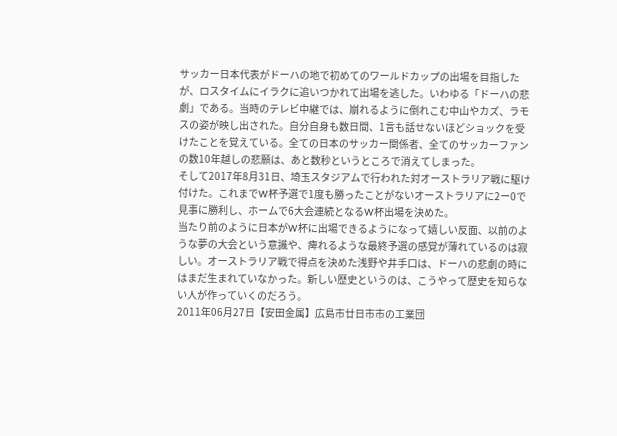サッカー日本代表がドーハの地で初めてのワールドカップの出場を目指したが、ロスタイムにイラクに追いつかれて出場を逃した。いわゆる「ドーハの悲劇」である。当時のテレビ中継では、崩れるように倒れこむ中山やカズ、ラモスの姿が映し出された。自分自身も数日間、1言も話せないほどショックを受けたことを覚えている。全ての日本のサッカー関係者、全てのサッカーファンの数10年越しの悲願は、あと数秒というところで消えてしまった。
そして2017年8月31日、埼玉スタジアムで行われた対オーストラリア戦に駆け付けた。これまでW杯予選で1度も勝ったことがないオーストラリアに2ー0で見事に勝利し、ホームで6大会連続となるW杯出場を決めた。
当たり前のように日本がW杯に出場できるようになって嬉しい反面、以前のような夢の大会という意識や、痺れるような最終予選の感覚が薄れているのは寂しい。オーストラリア戦で得点を決めた浅野や井手口は、ドーハの悲劇の時にはまだ生まれていなかった。新しい歴史というのは、こうやって歴史を知らない人が作っていくのだろう。
2011年06月27日【安田金属】広島市廿日市市の工業団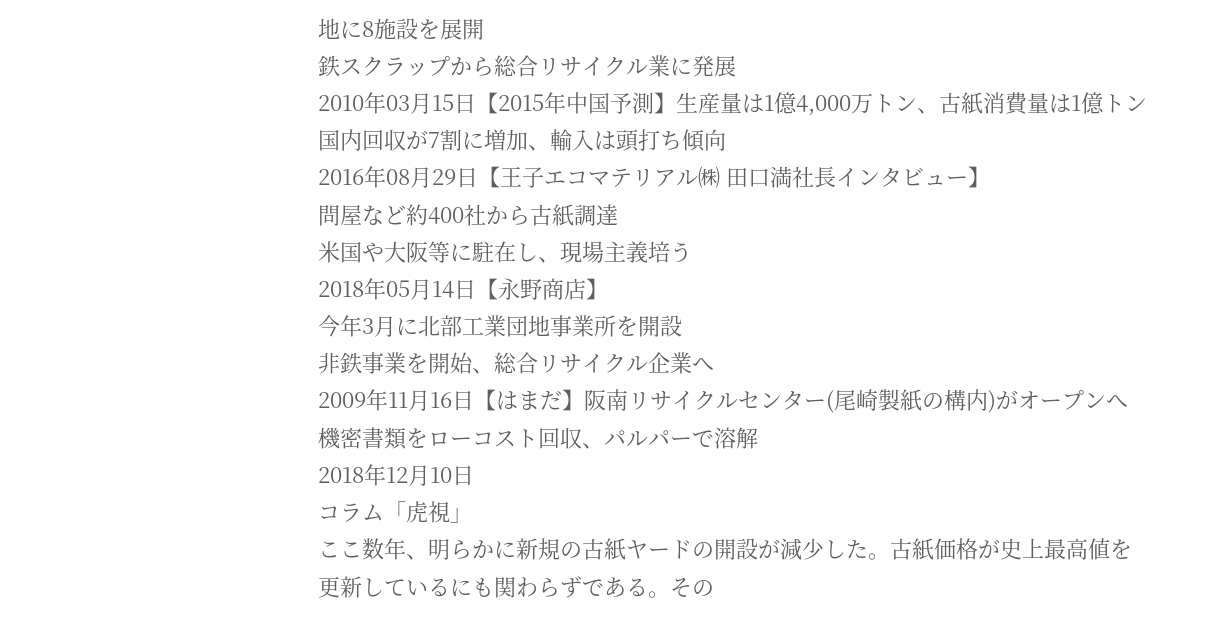地に8施設を展開
鉄スクラップから総合リサイクル業に発展
2010年03月15日【2015年中国予測】生産量は1億4,000万トン、古紙消費量は1億トン
国内回収が7割に増加、輸入は頭打ち傾向
2016年08月29日【王子エコマテリアル㈱ 田口満社長インタビュー】
問屋など約400社から古紙調達
米国や大阪等に駐在し、現場主義培う
2018年05月14日【永野商店】
今年3月に北部工業団地事業所を開設
非鉄事業を開始、総合リサイクル企業へ
2009年11月16日【はまだ】阪南リサイクルセンター(尾崎製紙の構内)がオープンへ
機密書類をローコスト回収、パルパーで溶解
2018年12月10日
コラム「虎視」
ここ数年、明らかに新規の古紙ヤードの開設が減少した。古紙価格が史上最高値を更新しているにも関わらずである。その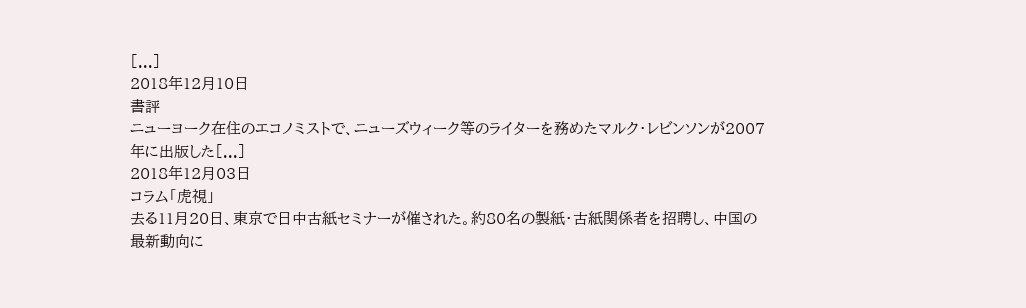[...]
2018年12月10日
書評
ニューヨーク在住のエコノミストで、ニューズウィーク等のライターを務めたマルク・レビンソンが2007年に出版した[...]
2018年12月03日
コラム「虎視」
去る11月20日、東京で日中古紙セミナーが催された。約80名の製紙・古紙関係者を招聘し、中国の最新動向に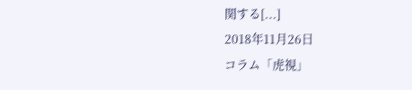関する[...]
2018年11月26日
コラム「虎視」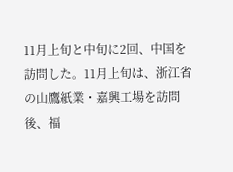11月上旬と中旬に2回、中国を訪問した。11月上旬は、浙江省の山鷹紙業・嘉興工場を訪問後、福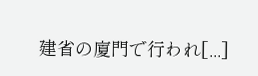建省の廈門で行われ[...]